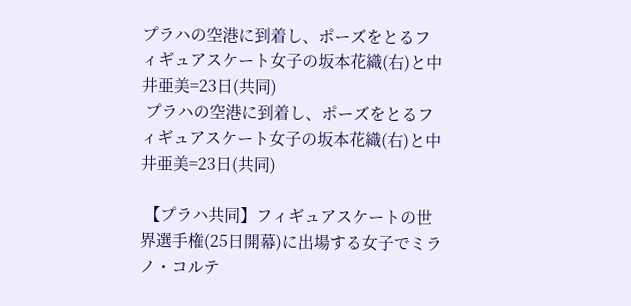プラハの空港に到着し、ポーズをとるフィギュアスケート女子の坂本花織(右)と中井亜美=23日(共同)
 プラハの空港に到着し、ポーズをとるフィギュアスケート女子の坂本花織(右)と中井亜美=23日(共同)

 【プラハ共同】フィギュアスケートの世界選手権(25日開幕)に出場する女子でミラノ・コルテ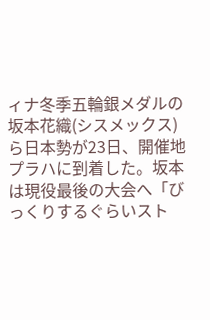ィナ冬季五輪銀メダルの坂本花織(シスメックス)ら日本勢が23日、開催地プラハに到着した。坂本は現役最後の大会へ「びっくりするぐらいスト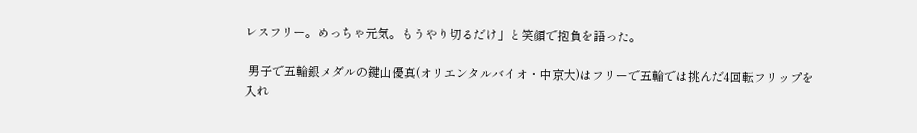レスフリー。めっちゃ元気。もうやり切るだけ」と笑顔で抱負を語った。

 男子で五輪銀メダルの鍵山優真(オリエンタルバイオ・中京大)はフリーで五輪では挑んだ4回転フリップを入れ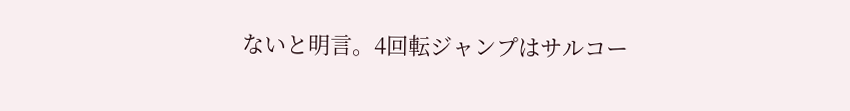ないと明言。4回転ジャンプはサルコー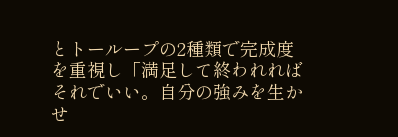とトーループの2種類で完成度を重視し「満足して終われればそれでいい。自分の強みを生かせ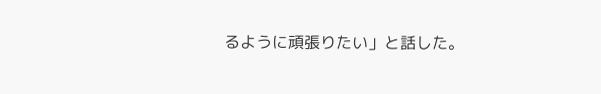るように頑張りたい」と話した。